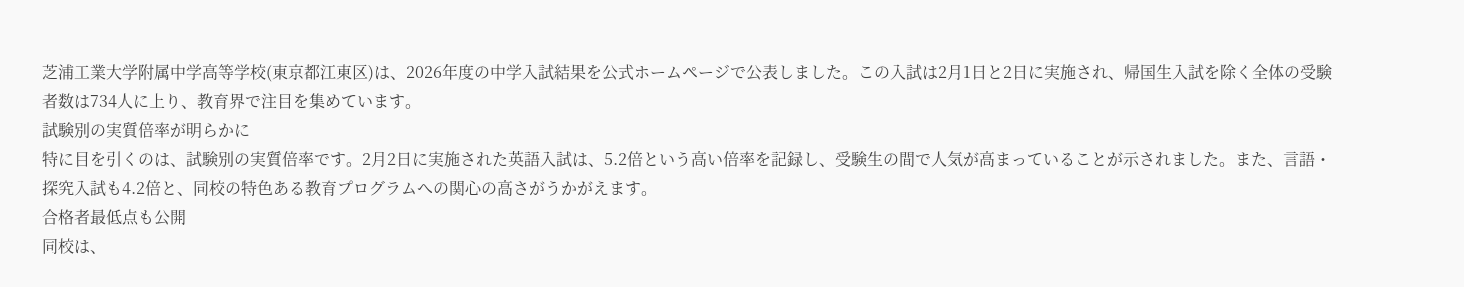芝浦工業大学附属中学高等学校(東京都江東区)は、2026年度の中学入試結果を公式ホームページで公表しました。この入試は2月1日と2日に実施され、帰国生入試を除く全体の受験者数は734人に上り、教育界で注目を集めています。
試験別の実質倍率が明らかに
特に目を引くのは、試験別の実質倍率です。2月2日に実施された英語入試は、5.2倍という高い倍率を記録し、受験生の間で人気が高まっていることが示されました。また、言語・探究入試も4.2倍と、同校の特色ある教育プログラムへの関心の高さがうかがえます。
合格者最低点も公開
同校は、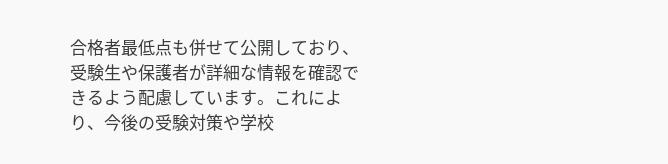合格者最低点も併せて公開しており、受験生や保護者が詳細な情報を確認できるよう配慮しています。これにより、今後の受験対策や学校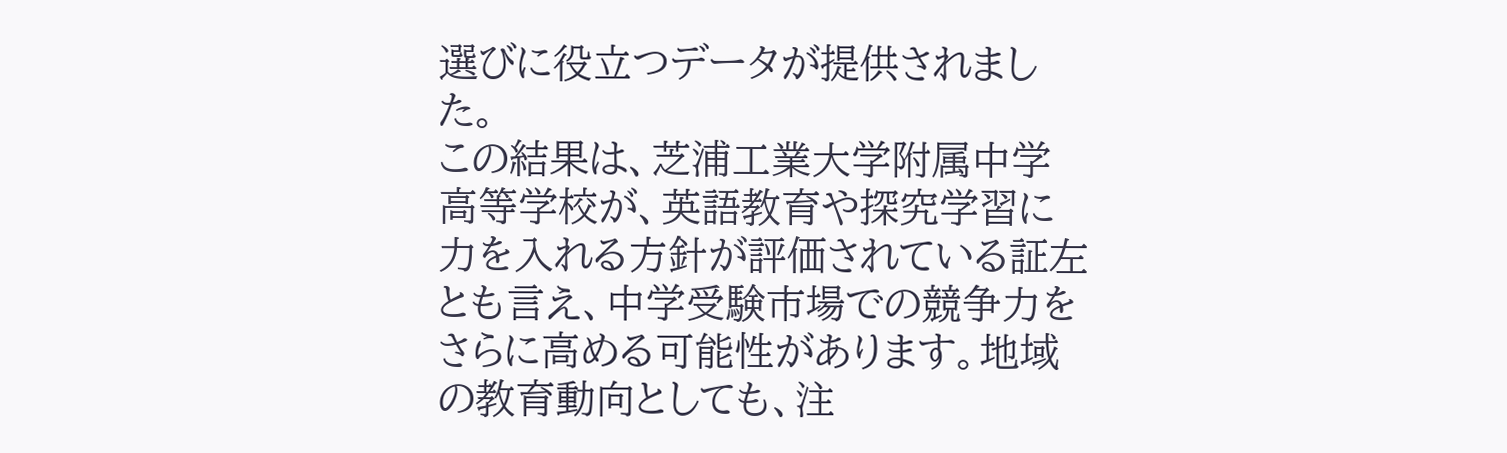選びに役立つデータが提供されました。
この結果は、芝浦工業大学附属中学高等学校が、英語教育や探究学習に力を入れる方針が評価されている証左とも言え、中学受験市場での競争力をさらに高める可能性があります。地域の教育動向としても、注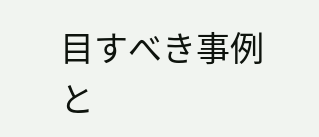目すべき事例と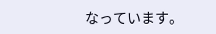なっています。